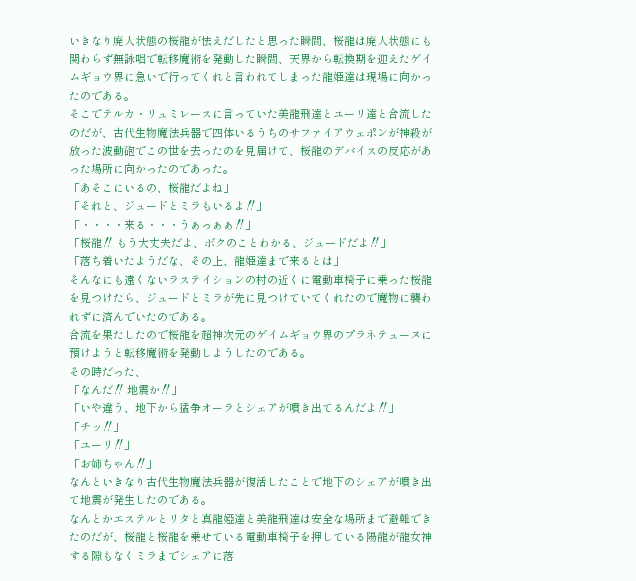いきなり廃人状態の桜龍が怯えだしたと思った瞬間、桜龍は廃人状態にも関わらず無詠唱で転移魔術を発動した瞬間、天界から転換期を迎えたゲイムギョウ界に急いで行ってくれと言われてしまった龍姫達は現場に向かったのである。
そこでテルカ・リュミレースに言っていた美龍飛達とユーリ達と合流したのだが、古代生物魔法兵器で四体いるうちのサファイアウェポンが神殺が放った波動砲でこの世を去ったのを見届けて、桜龍のデバイスの反応があった場所に向かったのであった。
「あそこにいるの、桜龍だよね」
「それと、ジュードとミラもいるよ‼」
「・・・・来る・・・うぁっぁぁ‼」
「桜龍‼ もう大丈夫だよ、ボクのことわかる、ジュードだよ‼」
「落ち着いたようだな、その上、龍姫達まで来るとは」
そんなにも遠くないラステイションの村の近くに電動車椅子に乗った桜龍を見つけたら、ジュードとミラが先に見つけていてくれたので魔物に襲われずに済んでいたのである。
合流を果たしたので桜龍を超神次元のゲイムギョウ界のプラネテューヌに預けようと転移魔術を発動しようしたのである。
その時だった、
「なんだ‼ 地震か‼」
「いや違う、地下から猛争オーラとシェアが噴き出てるんだよ‼」
「チッ‼」
「ユーリ‼」
「お姉ちゃん‼」
なんといきなり古代生物魔法兵器が復活したことで地下のシェアが噴き出て地震が発生したのである。
なんとかエステルとリタと真龍婭達と美龍飛達は安全な場所まで避難できたのだが、桜龍と桜龍を乗せている電動車椅子を押している陽龍が龍女神する隙もなくミラまでシェアに落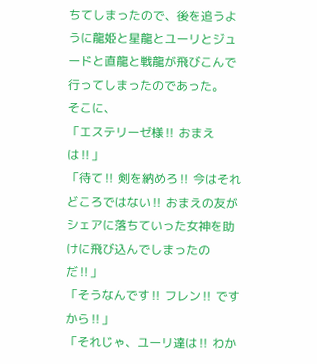ちてしまったので、後を追うように龍姫と星龍とユーリとジュードと直龍と戦龍が飛びこんで行ってしまったのであった。
そこに、
「エステリーゼ様‼ おまえは‼」
「待て‼ 剣を納めろ‼ 今はそれどころではない‼ おまえの友がシェアに落ちていった女神を助けに飛び込んでしまったのだ‼」
「そうなんです‼ フレン‼ ですから‼」
「それじゃ、ユーリ達は‼ わか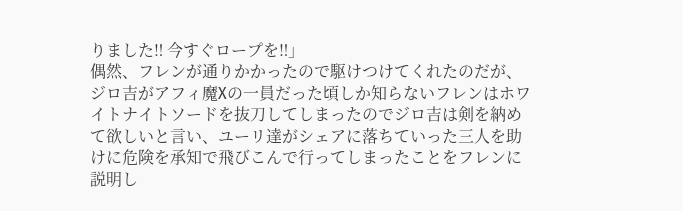りました‼ 今すぐロープを‼」
偶然、フレンが通りかかったので駆けつけてくれたのだが、ジロ吉がアフィ魔Xの一員だった頃しか知らないフレンはホワイトナイトソードを抜刀してしまったのでジロ吉は剣を納めて欲しいと言い、ユーリ達がシェアに落ちていった三人を助けに危険を承知で飛びこんで行ってしまったことをフレンに説明し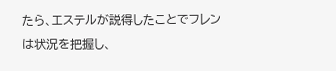たら、エステルが説得したことでフレンは状況を把握し、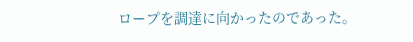ロープを調達に向かったのであった。